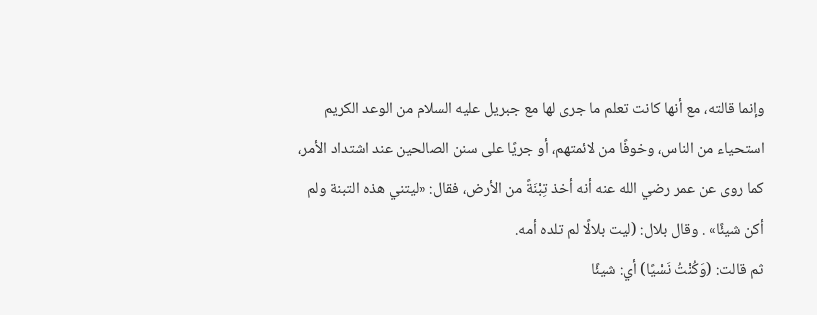وإنما قالته، مع أنها كانت تعلم ما جرى لها مع جبريل عليه السلام من الوعد الكريم استحياء من الناس، وخوفًا من لائمتهم، أو جريًا على سنن الصالحين عند اشتداد الأمر، كما روى عن عمر رضي الله عنه أنه أخذ تِبْنَةً من الأرض، فقال: «ليتني هذه التبنة ولم أكن شيئًا» . وقال بلال: (ليت بلالًا لم تلده أمه.
ثم قالت: (وَكُنْتُ نَسْيًا) أي: شيئًا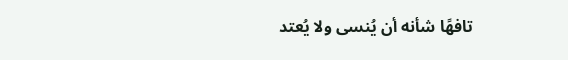تافهًا شأنه أن يُنسى ولا يُعتد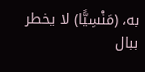به، (مَنْسِيًّا) لا يخطر ببال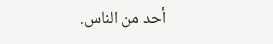أحد من الناس.